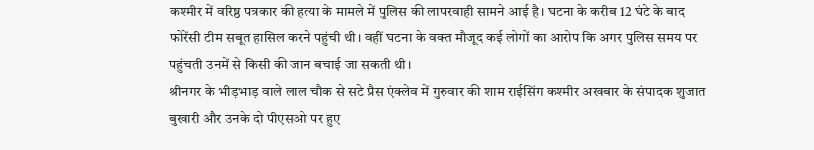कश्मीर में वरिष्ठ पत्रकार की हत्या के मामले में पुलिस की लापरवाही सामने आई है। घटना के करीब 12 घंटे के बाद फोरेंसी टीम सबूत हासिल करने पहुंची थी। वहीं घटना के वक्त मौजूद कई लोगों का आरोप कि अगर पुलिस समय पर पहुंचती उनमें से किसी की जान बचाई जा सकती थी।
श्रीनगर के भीड़भाड़ वाले लाल चौक से सटे प्रैस एंक्लेव में गुरुवार की शाम राईसिंग कश्मीर अखबार के संपादक शुजात बुखारी और उनके दो पीएसओ पर हुए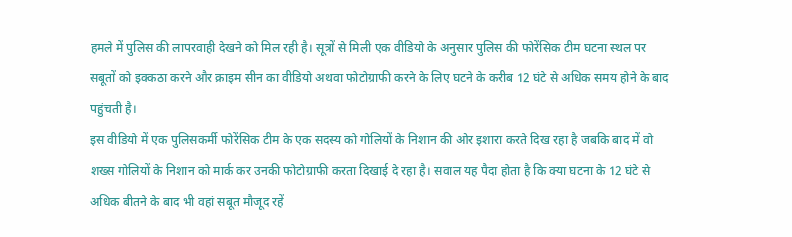हमले में पुलिस की लापरवाही देखने को मिल रही है। सूत्रों से मिली एक वीडियो के अनुसार पुलिस की फोरेंसिक टीम घटना स्थल पर सबूतों को इक्कठा करने और क्राइम सीन का वीडियो अथवा फोटोग्राफी करने के लिए घटने के करीब 12 घंटे से अधिक समय होने के बाद पहुंचती है।
इस वीडियो में एक पुलिसकर्मी फोरेंसिक टीम के एक सदस्य को गोलियों के निशान की ओर इशारा करते दिख रहा है जबकि बाद में वो शख्स गोलियों के निशान को मार्क कर उनकी फोटोग्राफी करता दिखाई दे रहा है। सवाल यह पैदा होता है कि क्या घटना के 12 घंटे से अधिक बीतने के बाद भी वहां सबूत मौजूद रहें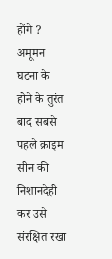होंगे ?
अमूमन घटना के होने के तुरंत बाद सबसे पहले क्राइम सीन की निशानदेही कर उसे संरक्षित रखा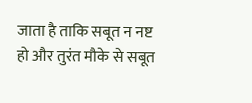जाता है ताकि सबूत न नष्ट हो और तुरंत मौके से सबूत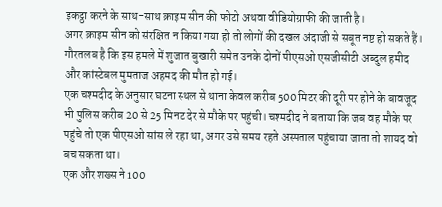इकट्ठा करने के साथ-साथ क्राइम सीन की फोटो अथवा वीडियोग्राफी की जाती है।
अगर क्राइम सीन को संरक्षित न किया गया हो तो लोगों की दखल अंदाजी से सबूत नष्ट हो सकते हैं। गौरतलब है कि इस हमले में शुजात बुखारी समेत उनके दोनों पीएसओ एसजीसीटी अब्दुल हमीद और कांस्टेबल मुमताज अहमद की मौत हो गई।
एक चश्मदीद के अनुसार घटना स्थल से थाना केवल करीब 500 मिटर की दूरी पर होने के बावजूद भी पुलिस करीब 20 से 25 मिनट देर से मौके पर पहुंची। चश्मदीद ने बताया कि जब वह मौके पर पहुंचे तो एक पीएसओ सांस ले रहा था, अगर उसे समय रहते अस्पताल पहुंचाया जाता तो शायद वो बच सकता था।
एक और शख्स ने 100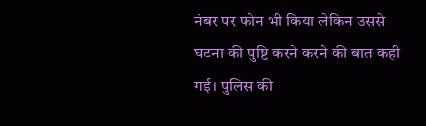नंबर पर फोन भी किया लेकिन उससे घटना की पुष्टि करने करने की बात कही गई। पुलिस की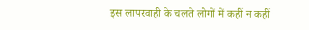इस लापरवाही के चलते लोगों में कहीं न कहीं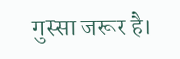गुस्सा जरूर है।